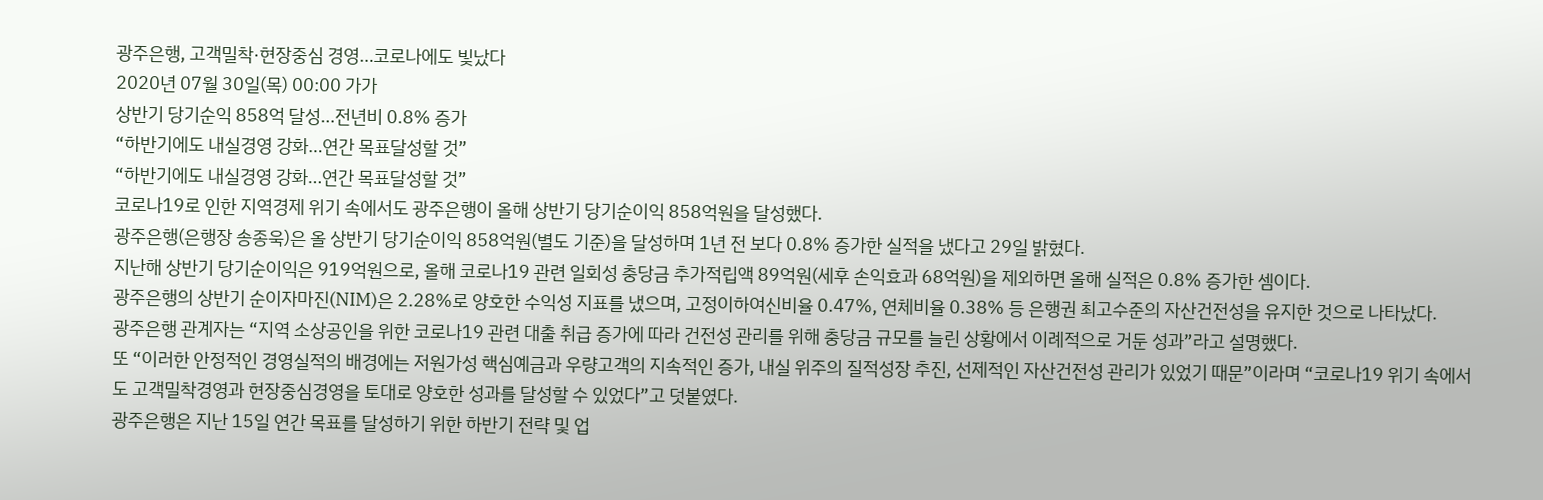광주은행, 고객밀착·현장중심 경영…코로나에도 빛났다
2020년 07월 30일(목) 00:00 가가
상반기 당기순익 858억 달성…전년비 0.8% 증가
“하반기에도 내실경영 강화…연간 목표달성할 것”
“하반기에도 내실경영 강화…연간 목표달성할 것”
코로나19로 인한 지역경제 위기 속에서도 광주은행이 올해 상반기 당기순이익 858억원을 달성했다.
광주은행(은행장 송종욱)은 올 상반기 당기순이익 858억원(별도 기준)을 달성하며 1년 전 보다 0.8% 증가한 실적을 냈다고 29일 밝혔다.
지난해 상반기 당기순이익은 919억원으로, 올해 코로나19 관련 일회성 충당금 추가적립액 89억원(세후 손익효과 68억원)을 제외하면 올해 실적은 0.8% 증가한 셈이다.
광주은행의 상반기 순이자마진(NIM)은 2.28%로 양호한 수익성 지표를 냈으며, 고정이하여신비율 0.47%, 연체비율 0.38% 등 은행권 최고수준의 자산건전성을 유지한 것으로 나타났다.
광주은행 관계자는 “지역 소상공인을 위한 코로나19 관련 대출 취급 증가에 따라 건전성 관리를 위해 충당금 규모를 늘린 상황에서 이례적으로 거둔 성과”라고 설명했다.
또 “이러한 안정적인 경영실적의 배경에는 저원가성 핵심예금과 우량고객의 지속적인 증가, 내실 위주의 질적성장 추진, 선제적인 자산건전성 관리가 있었기 때문”이라며 “코로나19 위기 속에서도 고객밀착경영과 현장중심경영을 토대로 양호한 성과를 달성할 수 있었다”고 덧붙였다.
광주은행은 지난 15일 연간 목표를 달성하기 위한 하반기 전략 및 업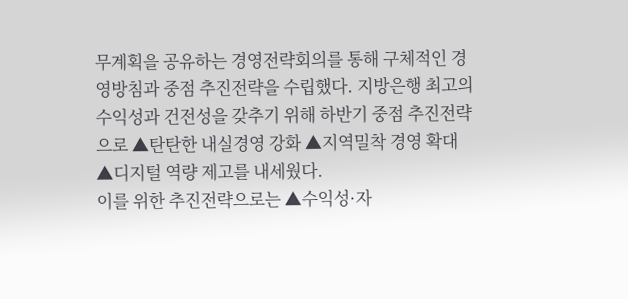무계획을 공유하는 경영전략회의를 통해 구체적인 경영방침과 중점 추진전략을 수립했다. 지방은행 최고의 수익성과 건전성을 갖추기 위해 하반기 중점 추진전략으로 ▲탄탄한 내실경영 강화 ▲지역밀착 경영 확대 ▲디지털 역량 제고를 내세웠다.
이를 위한 추진전략으로는 ▲수익성·자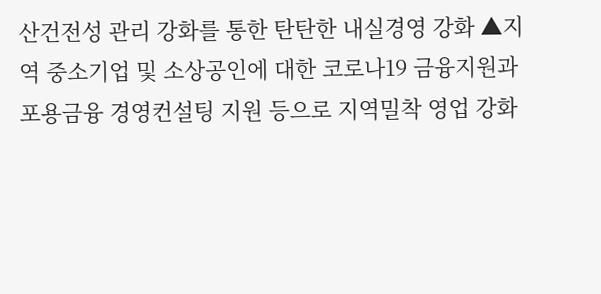산건전성 관리 강화를 통한 탄탄한 내실경영 강화 ▲지역 중소기업 및 소상공인에 대한 코로나19 금융지원과 포용금융 경영컨설팅 지원 등으로 지역밀착 영업 강화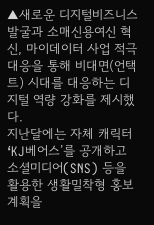▲새로운 디지털비즈니스 발굴과 소매신용여신 혁신, 마이데이터 사업 적극 대응을 통해 비대면(언택트) 시대를 대응하는 디지털 역량 강화를 제시했다.
지난달에는 자체 캐릭터 ‘KJ베어스’를 공개하고 소셜미디어(SNS) 등을 활용한 생활밀착형 홍보계획을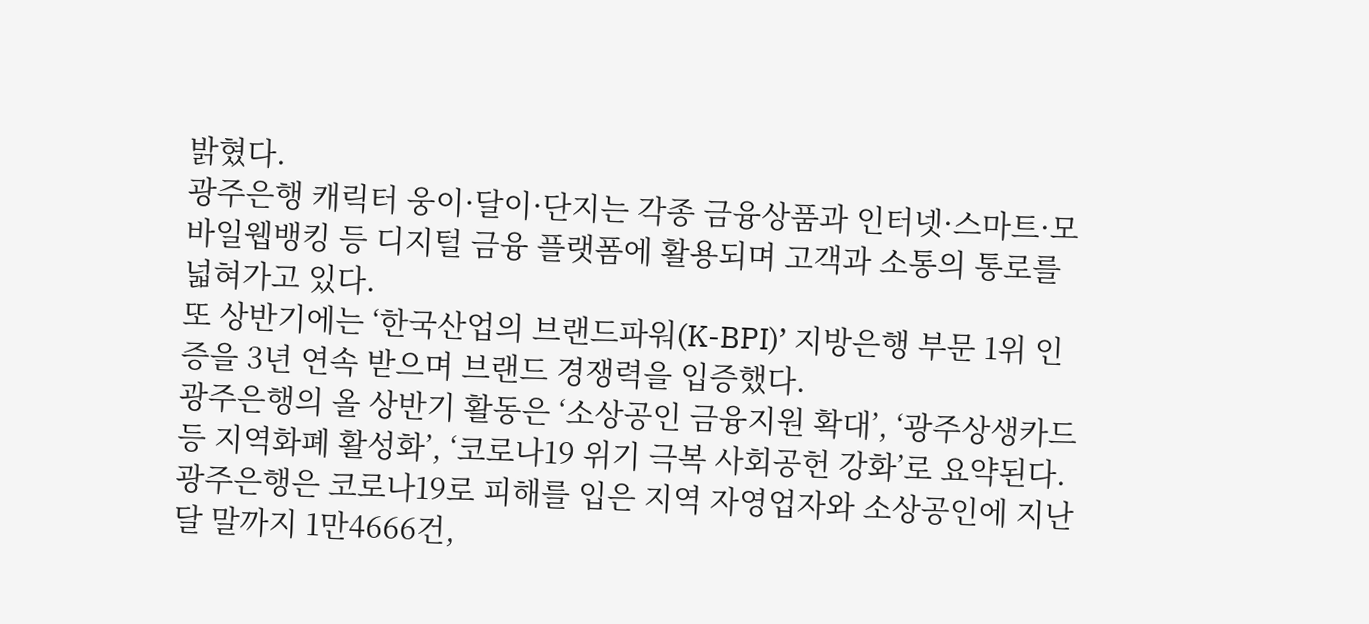밝혔다.
광주은행 캐릭터 웅이·달이·단지는 각종 금융상품과 인터넷·스마트·모바일웹뱅킹 등 디지털 금융 플랫폼에 활용되며 고객과 소통의 통로를 넓혀가고 있다.
또 상반기에는 ‘한국산업의 브랜드파워(K-BPI)’ 지방은행 부문 1위 인증을 3년 연속 받으며 브랜드 경쟁력을 입증했다.
광주은행의 올 상반기 활동은 ‘소상공인 금융지원 확대’, ‘광주상생카드 등 지역화폐 활성화’, ‘코로나19 위기 극복 사회공헌 강화’로 요약된다.
광주은행은 코로나19로 피해를 입은 지역 자영업자와 소상공인에 지난달 말까지 1만4666건,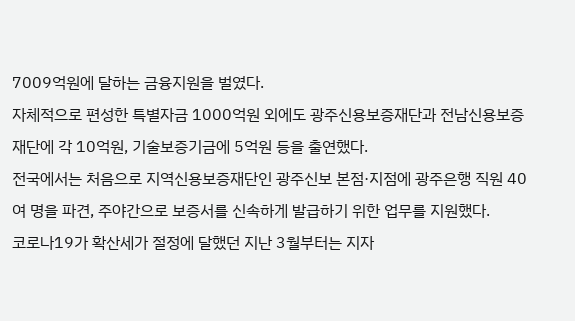7009억원에 달하는 금융지원을 벌였다.
자체적으로 편성한 특별자금 1000억원 외에도 광주신용보증재단과 전남신용보증재단에 각 10억원, 기술보증기금에 5억원 등을 출연했다.
전국에서는 처음으로 지역신용보증재단인 광주신보 본점·지점에 광주은행 직원 40여 명을 파견, 주야간으로 보증서를 신속하게 발급하기 위한 업무를 지원했다.
코로나19가 확산세가 절정에 달했던 지난 3월부터는 지자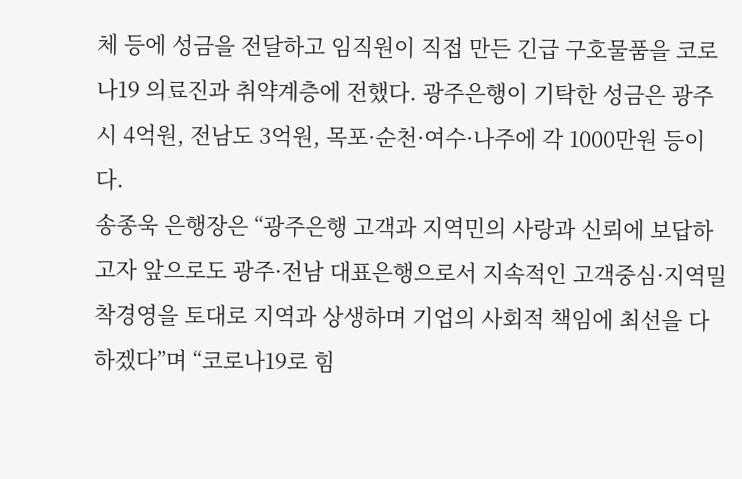체 등에 성금을 전달하고 임직원이 직접 만든 긴급 구호물품을 코로나19 의료진과 취약계층에 전했다. 광주은행이 기탁한 성금은 광주시 4억원, 전남도 3억원, 목포·순천·여수·나주에 각 1000만원 등이다.
송종욱 은행장은 “광주은행 고객과 지역민의 사랑과 신뢰에 보답하고자 앞으로도 광주·전남 대표은행으로서 지속적인 고객중심·지역밀착경영을 토대로 지역과 상생하며 기업의 사회적 책임에 최선을 다하겠다”며 “코로나19로 힘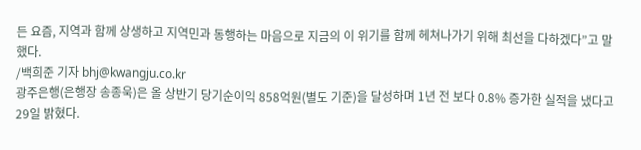든 요즘, 지역과 함께 상생하고 지역민과 동행하는 마음으로 지금의 이 위기를 함께 헤쳐나가기 위해 최선을 다하겠다”고 말했다.
/백희준 기자 bhj@kwangju.co.kr
광주은행(은행장 송종욱)은 올 상반기 당기순이익 858억원(별도 기준)을 달성하며 1년 전 보다 0.8% 증가한 실적을 냈다고 29일 밝혔다.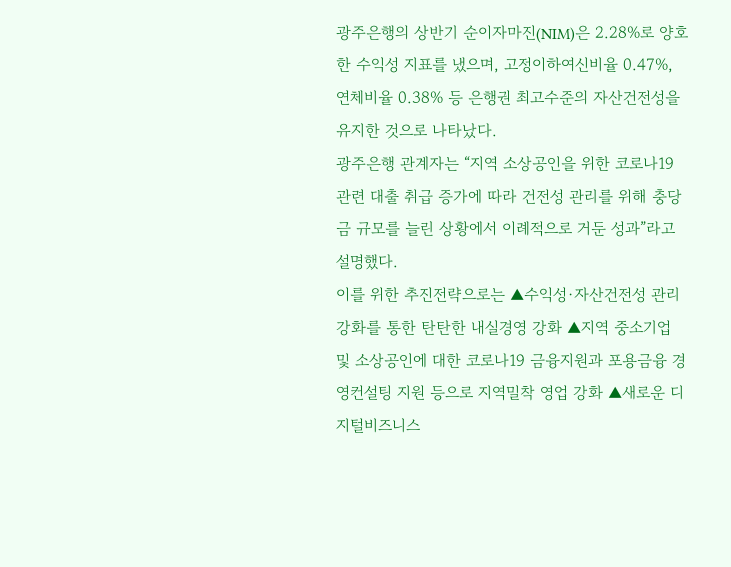광주은행의 상반기 순이자마진(NIM)은 2.28%로 양호한 수익성 지표를 냈으며, 고정이하여신비율 0.47%, 연체비율 0.38% 등 은행권 최고수준의 자산건전성을 유지한 것으로 나타났다.
광주은행 관계자는 “지역 소상공인을 위한 코로나19 관련 대출 취급 증가에 따라 건전성 관리를 위해 충당금 규모를 늘린 상황에서 이례적으로 거둔 성과”라고 설명했다.
이를 위한 추진전략으로는 ▲수익성·자산건전성 관리 강화를 통한 탄탄한 내실경영 강화 ▲지역 중소기업 및 소상공인에 대한 코로나19 금융지원과 포용금융 경영컨설팅 지원 등으로 지역밀착 영업 강화 ▲새로운 디지털비즈니스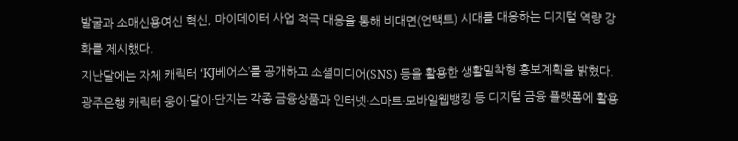발굴과 소매신용여신 혁신, 마이데이터 사업 적극 대응을 통해 비대면(언택트) 시대를 대응하는 디지털 역량 강화를 제시했다.
지난달에는 자체 캐릭터 ‘KJ베어스’를 공개하고 소셜미디어(SNS) 등을 활용한 생활밀착형 홍보계획을 밝혔다.
광주은행 캐릭터 웅이·달이·단지는 각종 금융상품과 인터넷·스마트·모바일웹뱅킹 등 디지털 금융 플랫폼에 활용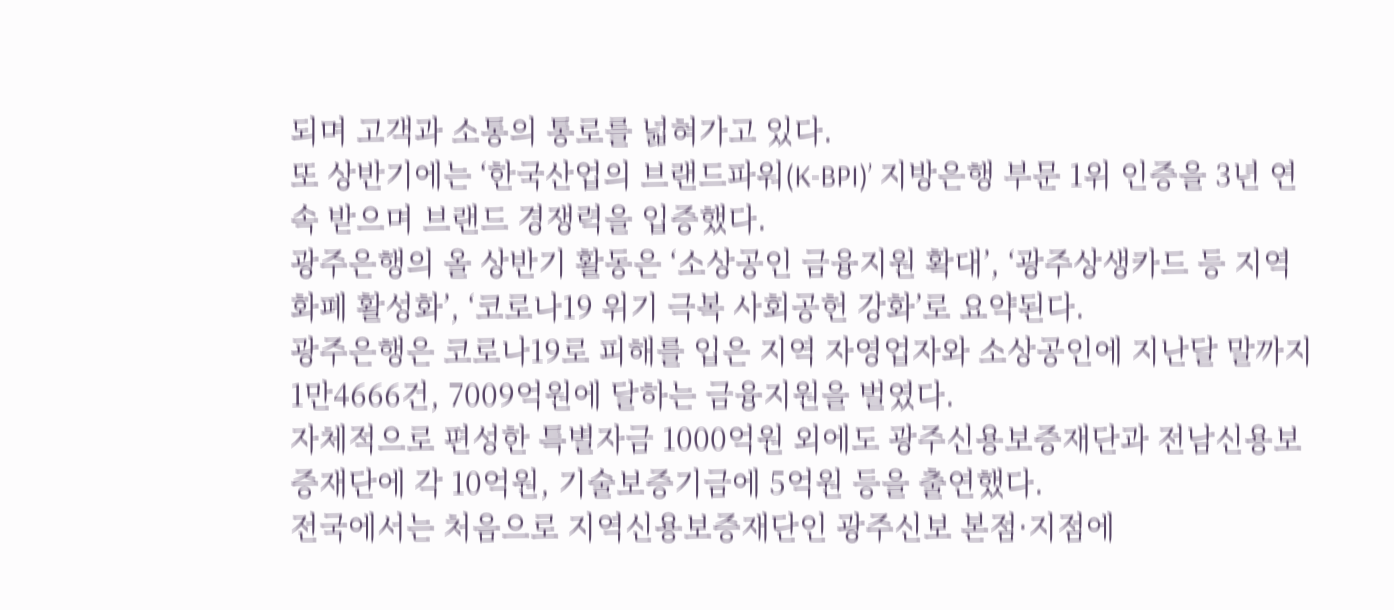되며 고객과 소통의 통로를 넓혀가고 있다.
또 상반기에는 ‘한국산업의 브랜드파워(K-BPI)’ 지방은행 부문 1위 인증을 3년 연속 받으며 브랜드 경쟁력을 입증했다.
광주은행의 올 상반기 활동은 ‘소상공인 금융지원 확대’, ‘광주상생카드 등 지역화폐 활성화’, ‘코로나19 위기 극복 사회공헌 강화’로 요약된다.
광주은행은 코로나19로 피해를 입은 지역 자영업자와 소상공인에 지난달 말까지 1만4666건, 7009억원에 달하는 금융지원을 벌였다.
자체적으로 편성한 특별자금 1000억원 외에도 광주신용보증재단과 전남신용보증재단에 각 10억원, 기술보증기금에 5억원 등을 출연했다.
전국에서는 처음으로 지역신용보증재단인 광주신보 본점·지점에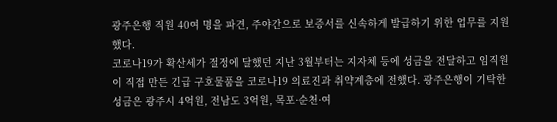광주은행 직원 40여 명을 파견, 주야간으로 보증서를 신속하게 발급하기 위한 업무를 지원했다.
코로나19가 확산세가 절정에 달했던 지난 3월부터는 지자체 등에 성금을 전달하고 임직원이 직접 만든 긴급 구호물품을 코로나19 의료진과 취약계층에 전했다. 광주은행이 기탁한 성금은 광주시 4억원, 전남도 3억원, 목포·순천·여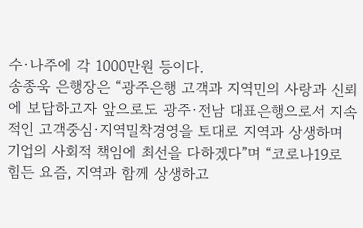수·나주에 각 1000만원 등이다.
송종욱 은행장은 “광주은행 고객과 지역민의 사랑과 신뢰에 보답하고자 앞으로도 광주·전남 대표은행으로서 지속적인 고객중심·지역밀착경영을 토대로 지역과 상생하며 기업의 사회적 책임에 최선을 다하겠다”며 “코로나19로 힘든 요즘, 지역과 함께 상생하고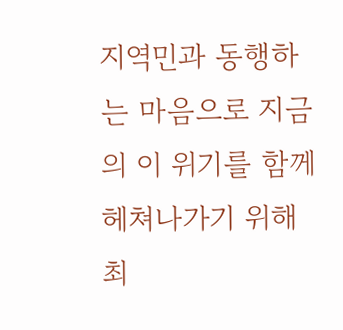지역민과 동행하는 마음으로 지금의 이 위기를 함께 헤쳐나가기 위해 최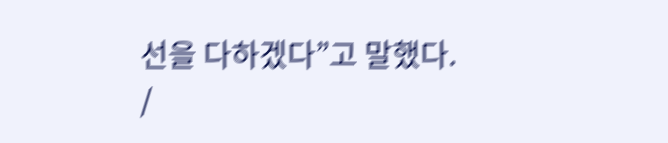선을 다하겠다”고 말했다.
/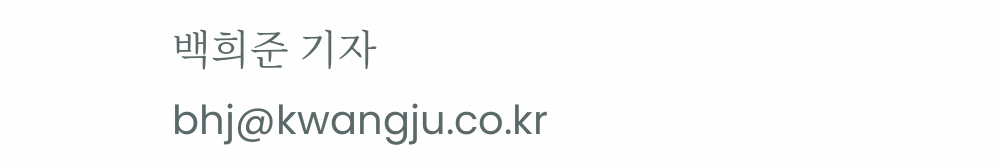백희준 기자 bhj@kwangju.co.kr